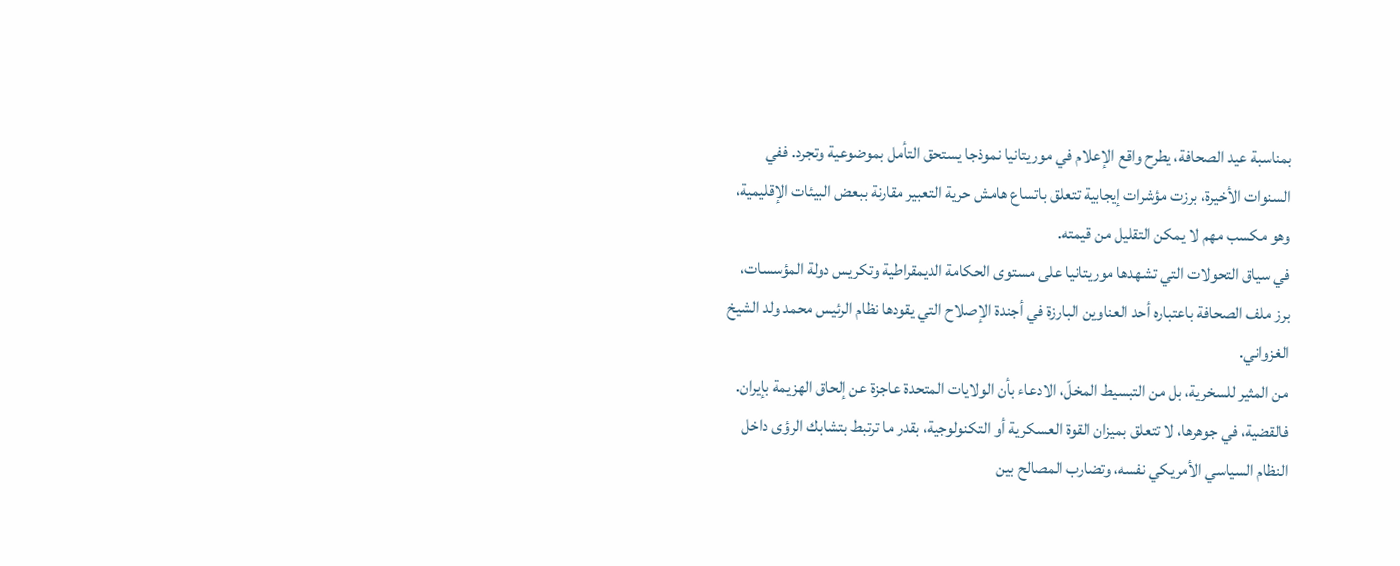بمناسبة عيد الصحافة، يطرح واقع الإعلام في موريتانيا نموذجا يستحق التأمل بموضوعية وتجرد. ففي السنوات الأخيرة، برزت مؤشرات إيجابية تتعلق باتساع هامش حرية التعبير مقارنة ببعض البيئات الإقليمية، وهو مكسب مهم لا يمكن التقليل من قيمته.
في سياق التحولات التي تشهدها موريتانيا على مستوى الحكامة الديمقراطية وتكريس دولة المؤسسات، برز ملف الصحافة باعتباره أحد العناوين البارزة في أجندة الإصلاح التي يقودها نظام الرئيس محمد ولد الشيخ الغزواني.
من المثير للسخرية، بل من التبسيط المخلّ، الادعاء بأن الولايات المتحدة عاجزة عن إلحاق الهزيمة بإيران. فالقضية، في جوهرها، لا تتعلق بميزان القوة العسكرية أو التكنولوجية، بقدر ما ترتبط بتشابك الرؤى داخل النظام السياسي الأمريكي نفسه، وتضارب المصالح بين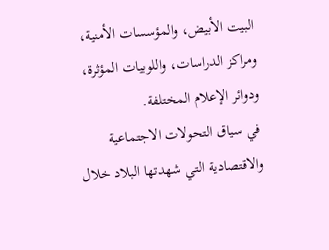البيت الأبيض، والمؤسسات الأمنية، ومراكز الدراسات، واللوبيات المؤثرة، ودوائر الإعلام المختلفة.
في سياق التحولات الاجتماعية والاقتصادية التي شهدتها البلاد خلال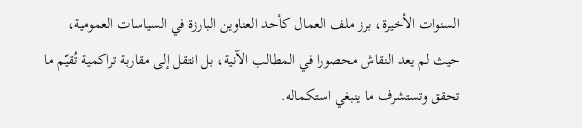السنوات الأخيرة، برز ملف العمال كأحد العناوين البارزة في السياسات العمومية، حيث لم يعد النقاش محصورا في المطالب الآنية، بل انتقل إلى مقاربة تراكمية تُقيّم ما تحقق وتستشرف ما ينبغي استكماله.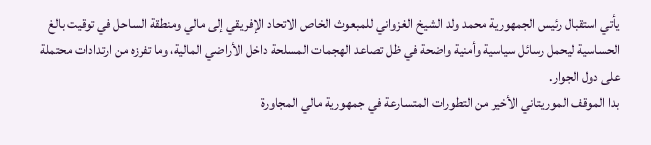يأتي استقبال رئيس الجمهورية محمد ولد الشيخ الغزواني للمبعوث الخاص الاتحاد الإفريقي إلى مالي ومنطقة الساحل في توقيت بالغ الحساسية ليحمل رسائل سياسية وأمنية واضحة في ظل تصاعد الهجمات المسلحة داخل الأراضي المالية، وما تفرزه من ارتدادات محتملة على دول الجوار.
بدا الموقف الموريتاني الأخير من التطورات المتسارعة في جمهورية مالي المجاورة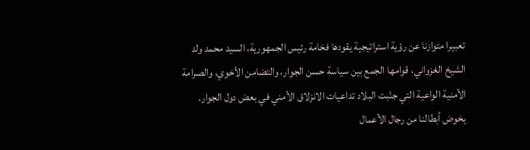تعبيرا متوازنا عن رؤية استراتيجية يقودها فخامة رئيس الجمهورية، السيد محمد ولد الشيخ الغزواني، قوامها الجمع بين سياسة حسن الجوار، والتضامن الأخوي، والصرامة الأمنية الواعية التي جنّبت البلاد تداعيات الانزلاق الأمني في بعض دول الجوار.
يخوض أبطالنا من رجال الأعمال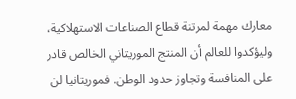معارك مهمة لمرتنة قطاع الصناعات الاستهلاكية، وليؤكدوا للعالم أن المنتج الموريتاني الخالص قادر على المنافسة وتجاوز حدود الوطن. فموريتانيا لن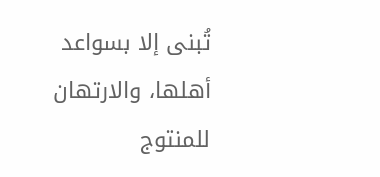تُبنى إلا بسواعد أهلها، والارتهان للمنتوج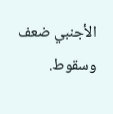الأجنبي ضعف وسقوط.